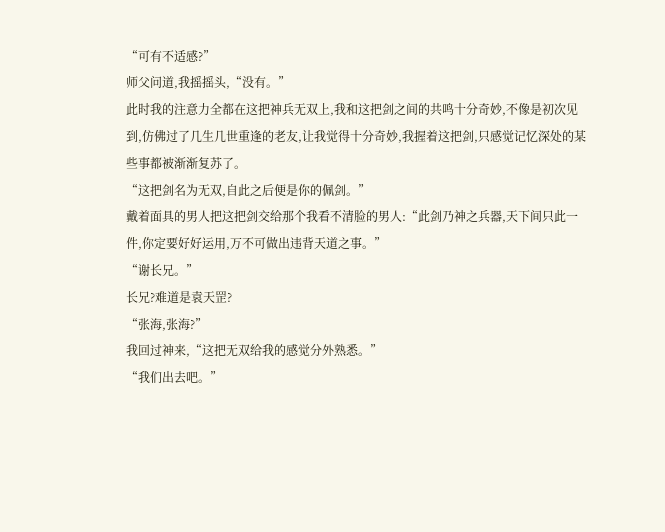“可有不适感?”
师父问道,我摇摇头,“没有。”
此时我的注意力全都在这把神兵无双上,我和这把剑之间的共鸣十分奇妙,不像是初次见到,仿佛过了几生几世重逢的老友,让我觉得十分奇妙,我握着这把剑,只感觉记忆深处的某些事都被渐渐复苏了。
“这把剑名为无双,自此之后便是你的佩剑。”
戴着面具的男人把这把剑交给那个我看不清脸的男人:“此剑乃神之兵器,天下间只此一件,你定要好好运用,万不可做出违背天道之事。”
“谢长兄。”
长兄?难道是袁天罡?
“张海,张海?”
我回过神来,“这把无双给我的感觉分外熟悉。”
“我们出去吧。”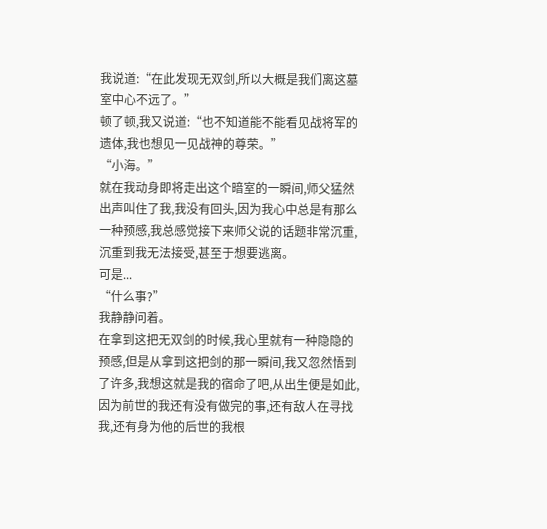我说道:“在此发现无双剑,所以大概是我们离这墓室中心不远了。”
顿了顿,我又说道:“也不知道能不能看见战将军的遗体,我也想见一见战神的尊荣。”
“小海。”
就在我动身即将走出这个暗室的一瞬间,师父猛然出声叫住了我,我没有回头,因为我心中总是有那么一种预感,我总感觉接下来师父说的话题非常沉重,沉重到我无法接受,甚至于想要逃离。
可是...
“什么事?”
我静静问着。
在拿到这把无双剑的时候,我心里就有一种隐隐的预感,但是从拿到这把剑的那一瞬间,我又忽然悟到了许多,我想这就是我的宿命了吧,从出生便是如此,因为前世的我还有没有做完的事,还有敌人在寻找我,还有身为他的后世的我根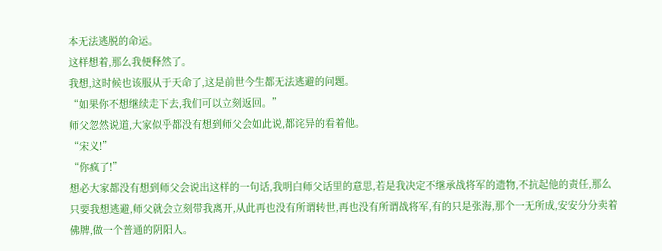本无法逃脱的命运。
这样想着,那么我便释然了。
我想,这时候也该服从于天命了,这是前世今生都无法逃避的问题。
“如果你不想继续走下去,我们可以立刻返回。”
师父忽然说道,大家似乎都没有想到师父会如此说,都诧异的看着他。
“宋义!”
“你疯了!”
想必大家都没有想到师父会说出这样的一句话,我明白师父话里的意思,若是我决定不继承战将军的遗物,不抗起他的责任,那么只要我想逃避,师父就会立刻带我离开,从此再也没有所谓转世,再也没有所谓战将军,有的只是张海,那个一无所成,安安分分卖着佛牌,做一个普通的阴阳人。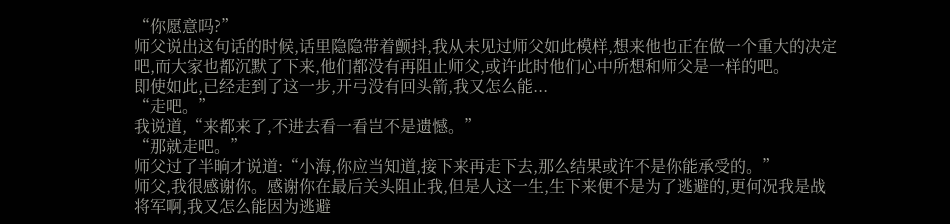“你愿意吗?”
师父说出这句话的时候,话里隐隐带着颤抖,我从未见过师父如此模样,想来他也正在做一个重大的决定吧,而大家也都沉默了下来,他们都没有再阻止师父,或许此时他们心中所想和师父是一样的吧。
即使如此,已经走到了这一步,开弓没有回头箭,我又怎么能...
“走吧。”
我说道,“来都来了,不进去看一看岂不是遗憾。”
“那就走吧。”
师父过了半晌才说道:“小海,你应当知道,接下来再走下去,那么结果或许不是你能承受的。”
师父,我很感谢你。感谢你在最后关头阻止我,但是人这一生,生下来便不是为了逃避的,更何况我是战将军啊,我又怎么能因为逃避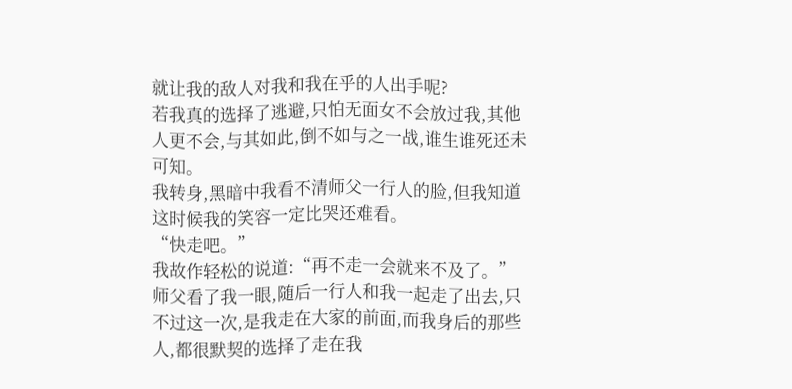就让我的敌人对我和我在乎的人出手呢?
若我真的选择了逃避,只怕无面女不会放过我,其他人更不会,与其如此,倒不如与之一战,谁生谁死还未可知。
我转身,黑暗中我看不清师父一行人的脸,但我知道这时候我的笑容一定比哭还难看。
“快走吧。”
我故作轻松的说道:“再不走一会就来不及了。”
师父看了我一眼,随后一行人和我一起走了出去,只不过这一次,是我走在大家的前面,而我身后的那些人,都很默契的选择了走在我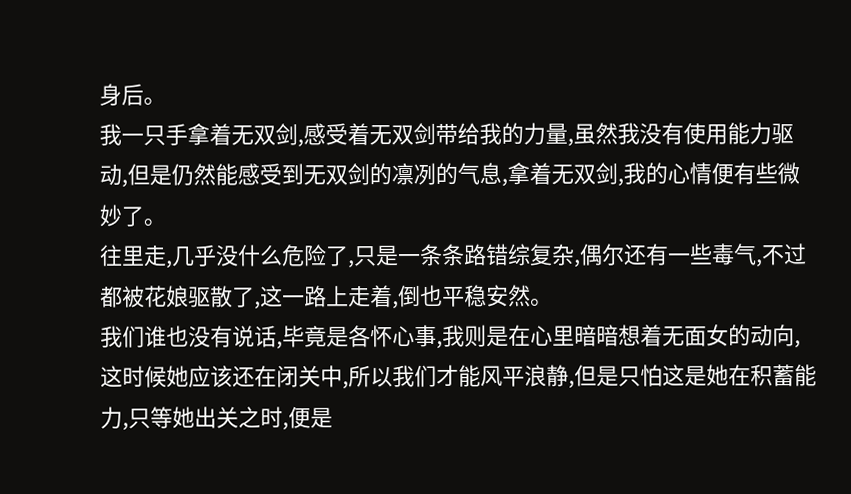身后。
我一只手拿着无双剑,感受着无双剑带给我的力量,虽然我没有使用能力驱动,但是仍然能感受到无双剑的凛冽的气息,拿着无双剑,我的心情便有些微妙了。
往里走,几乎没什么危险了,只是一条条路错综复杂,偶尔还有一些毒气,不过都被花娘驱散了,这一路上走着,倒也平稳安然。
我们谁也没有说话,毕竟是各怀心事,我则是在心里暗暗想着无面女的动向,这时候她应该还在闭关中,所以我们才能风平浪静,但是只怕这是她在积蓄能力,只等她出关之时,便是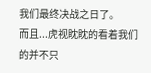我们最终决战之日了。
而且...虎视眈眈的看着我们的并不只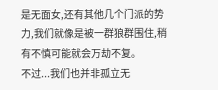是无面女,还有其他几个门派的势力,我们就像是被一群狼群围住,稍有不慎可能就会万劫不复。
不过...我们也并非孤立无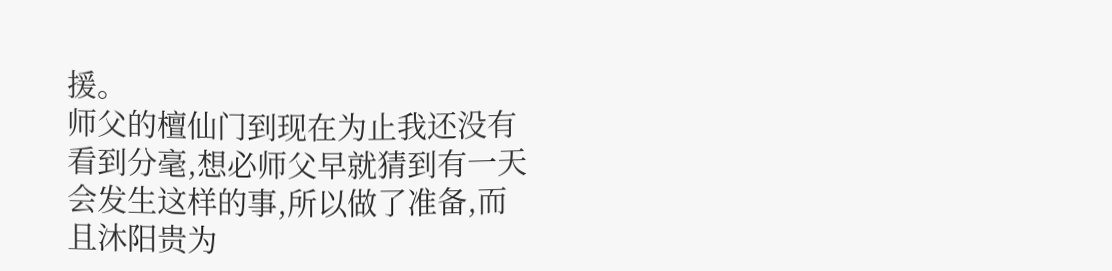援。
师父的檀仙门到现在为止我还没有看到分毫,想必师父早就猜到有一天会发生这样的事,所以做了准备,而且沐阳贵为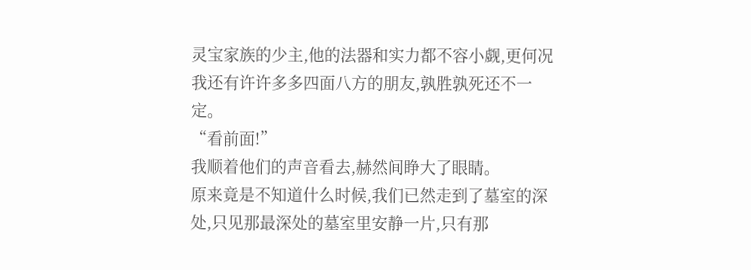灵宝家族的少主,他的法器和实力都不容小觑,更何况我还有许许多多四面八方的朋友,孰胜孰死还不一定。
“看前面!”
我顺着他们的声音看去,赫然间睁大了眼睛。
原来竟是不知道什么时候,我们已然走到了墓室的深处,只见那最深处的墓室里安静一片,只有那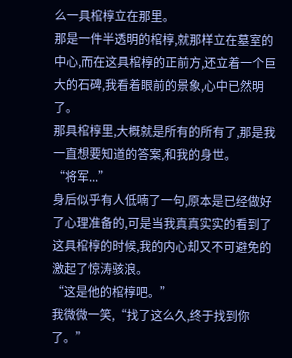么一具棺椁立在那里。
那是一件半透明的棺椁,就那样立在墓室的中心,而在这具棺椁的正前方,还立着一个巨大的石碑,我看着眼前的景象,心中已然明了。
那具棺椁里,大概就是所有的所有了,那是我一直想要知道的答案,和我的身世。
“将军...”
身后似乎有人低喃了一句,原本是已经做好了心理准备的,可是当我真真实实的看到了这具棺椁的时候,我的内心却又不可避免的激起了惊涛骇浪。
“这是他的棺椁吧。”
我微微一笑,“找了这么久,终于找到你了。”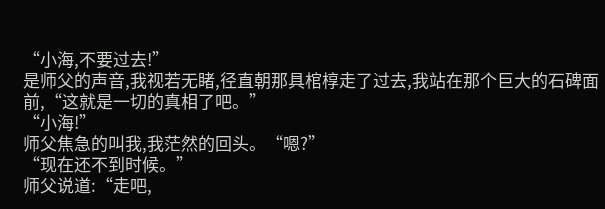“小海,不要过去!”
是师父的声音,我视若无睹,径直朝那具棺椁走了过去,我站在那个巨大的石碑面前,“这就是一切的真相了吧。”
“小海!”
师父焦急的叫我,我茫然的回头。“嗯?”
“现在还不到时候。”
师父说道:“走吧,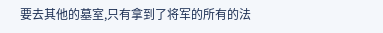要去其他的墓室,只有拿到了将军的所有的法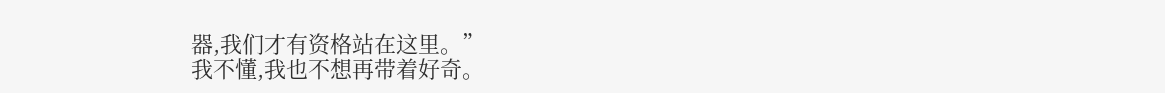器,我们才有资格站在这里。”
我不懂,我也不想再带着好奇。